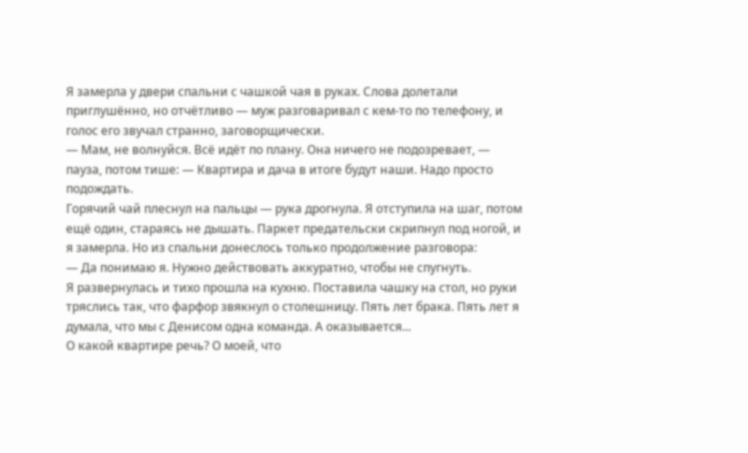Я замерла у двери спальни с чашкой чая в руках. Слова долетали приглушённо, но отчётливо — муж разговаривал с кем-то по телефону, и голос его звучал странно, заговорщически.
— Мам, не волнуйся. Всё идёт по плану. Она ничего не подозревает, — пауза, потом тише: — Квартира и дача в итоге будут наши. Надо просто подождать.
Горячий чай плеснул на пальцы — рука дрогнула. Я отступила на шаг, потом ещё один, стараясь не дышать. Паркет предательски скрипнул под ногой, и я замерла. Но из спальни донеслось только продолжение разговора:
— Да понимаю я. Нужно действовать аккуратно, чтобы не спугнуть.
Я развернулась и тихо прошла на кухню. Поставила чашку на стол, но руки тряслись так, что фарфор звякнул о столешницу. Пять лет брака. Пять лет я думала, что мы с Денисом одна команда. А оказывается...
О какой квартире речь? О моей, что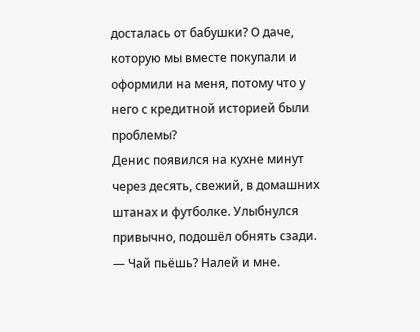досталась от бабушки? О даче, которую мы вместе покупали и оформили на меня, потому что у него с кредитной историей были проблемы?
Денис появился на кухне минут через десять, свежий, в домашних штанах и футболке. Улыбнулся привычно, подошёл обнять сзади.
— Чай пьёшь? Налей и мне.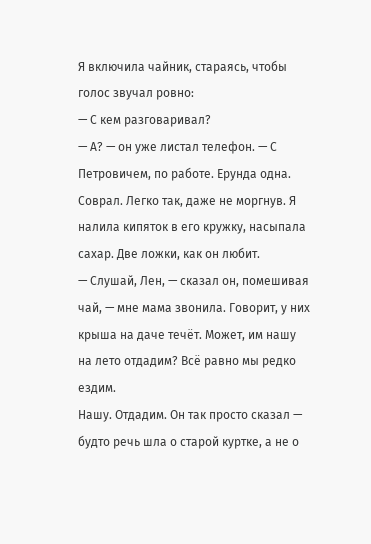Я включила чайник, стараясь, чтобы голос звучал ровно:
— С кем разговаривал?
— А? — он уже листал телефон. — С Петровичем, по работе. Ерунда одна.
Соврал. Легко так, даже не моргнув. Я налила кипяток в его кружку, насыпала сахар. Две ложки, как он любит.
— Слушай, Лен, — сказал он, помешивая чай, — мне мама звонила. Говорит, у них крыша на даче течёт. Может, им нашу на лето отдадим? Всё равно мы редко ездим.
Нашу. Отдадим. Он так просто сказал — будто речь шла о старой куртке, а не о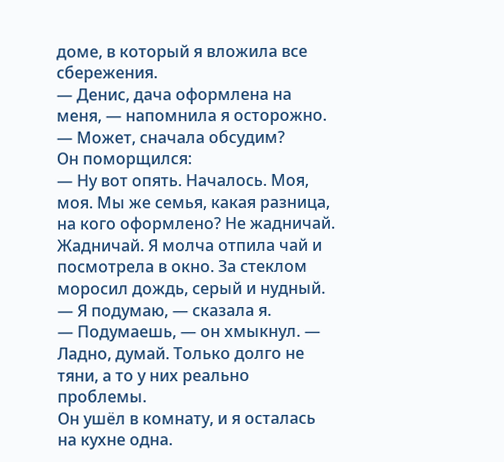доме, в который я вложила все сбережения.
— Денис, дача оформлена на меня, — напомнила я осторожно. — Может, сначала обсудим?
Он поморщился:
— Ну вот опять. Началось. Моя, моя. Мы же семья, какая разница, на кого оформлено? Не жадничай.
Жадничай. Я молча отпила чай и посмотрела в окно. За стеклом моросил дождь, серый и нудный.
— Я подумаю, — сказала я.
— Подумаешь, — он хмыкнул. — Ладно, думай. Только долго не тяни, а то у них реально проблемы.
Он ушёл в комнату, и я осталась на кухне одна.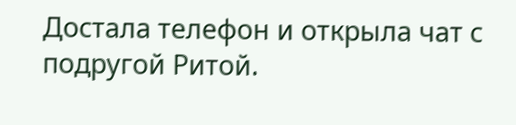Достала телефон и открыла чат с подругой Ритой.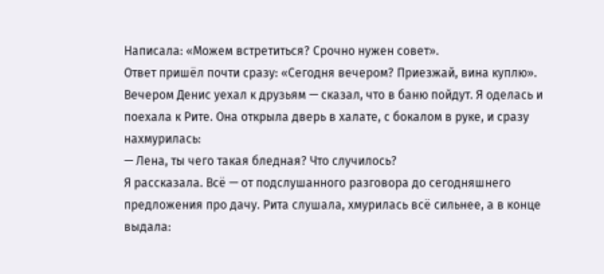Написала: «Можем встретиться? Срочно нужен совет».
Ответ пришёл почти сразу: «Сегодня вечером? Приезжай, вина куплю».
Вечером Денис уехал к друзьям — сказал, что в баню пойдут. Я оделась и поехала к Рите. Она открыла дверь в халате, с бокалом в руке, и сразу нахмурилась:
— Лена, ты чего такая бледная? Что случилось?
Я рассказала. Всё — от подслушанного разговора до сегодняшнего предложения про дачу. Рита слушала, хмурилась всё сильнее, а в конце выдала: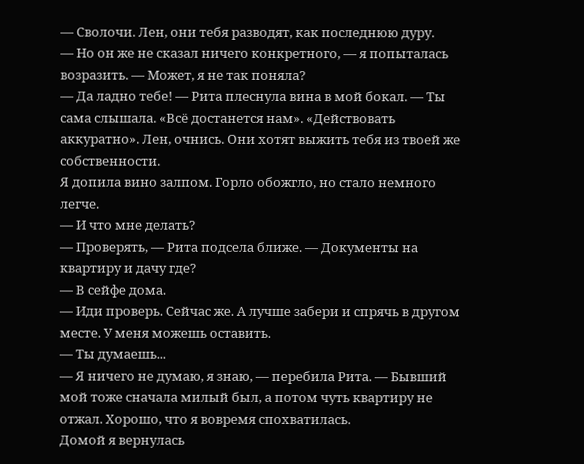— Сволочи. Лен, они тебя разводят, как последнюю дуру.
— Но он же не сказал ничего конкретного, — я попыталась возразить. — Может, я не так поняла?
— Да ладно тебе! — Рита плеснула вина в мой бокал. — Ты сама слышала. «Всё достанется нам». «Действовать аккуратно». Лен, очнись. Они хотят выжить тебя из твоей же собственности.
Я допила вино залпом. Горло обожгло, но стало немного легче.
— И что мне делать?
— Проверять, — Рита подсела ближе. — Документы на квартиру и дачу где?
— В сейфе дома.
— Иди проверь. Сейчас же. А лучше забери и спрячь в другом месте. У меня можешь оставить.
— Ты думаешь...
— Я ничего не думаю, я знаю, — перебила Рита. — Бывший мой тоже сначала милый был, а потом чуть квартиру не отжал. Хорошо, что я вовремя спохватилась.
Домой я вернулась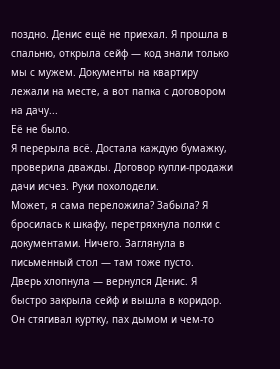поздно. Денис ещё не приехал. Я прошла в спальню, открыла сейф — код знали только мы с мужем. Документы на квартиру лежали на месте, а вот папка с договором на дачу...
Её не было.
Я перерыла всё. Достала каждую бумажку, проверила дважды. Договор купли-продажи дачи исчез. Руки похолодели.
Может, я сама переложила? Забыла? Я бросилась к шкафу, перетряхнула полки с документами. Ничего. Заглянула в письменный стол — там тоже пусто.
Дверь хлопнула — вернулся Денис. Я быстро закрыла сейф и вышла в коридор. Он стягивал куртку, пах дымом и чем-то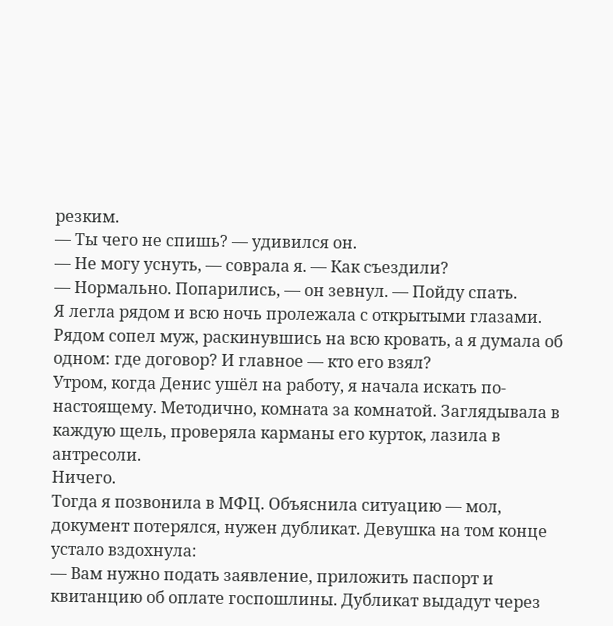резким.
— Ты чего не спишь? — удивился он.
— Не могу уснуть, — соврала я. — Как съездили?
— Нормально. Попарились, — он зевнул. — Пойду спать.
Я легла рядом и всю ночь пролежала с открытыми глазами. Рядом сопел муж, раскинувшись на всю кровать, а я думала об одном: где договор? И главное — кто его взял?
Утром, когда Денис ушёл на работу, я начала искать по-настоящему. Методично, комната за комнатой. Заглядывала в каждую щель, проверяла карманы его курток, лазила в антресоли.
Ничего.
Тогда я позвонила в МФЦ. Объяснила ситуацию — мол, документ потерялся, нужен дубликат. Девушка на том конце устало вздохнула:
— Вам нужно подать заявление, приложить паспорт и квитанцию об оплате госпошлины. Дубликат выдадут через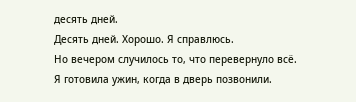десять дней.
Десять дней. Хорошо. Я справлюсь.
Но вечером случилось то, что перевернуло всё.
Я готовила ужин, когда в дверь позвонили.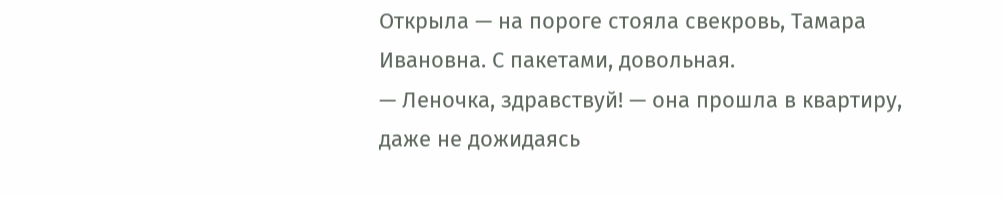Открыла — на пороге стояла свекровь, Тамара Ивановна. С пакетами, довольная.
— Леночка, здравствуй! — она прошла в квартиру, даже не дожидаясь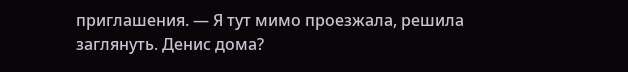приглашения. — Я тут мимо проезжала, решила заглянуть. Денис дома?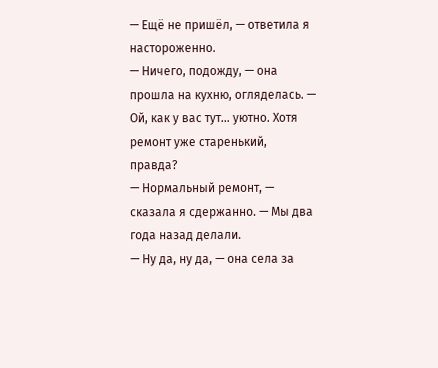— Ещё не пришёл, — ответила я настороженно.
— Ничего, подожду, — она прошла на кухню, огляделась. — Ой, как у вас тут... уютно. Хотя ремонт уже старенький, правда?
— Нормальный ремонт, — сказала я сдержанно. — Мы два года назад делали.
— Ну да, ну да, — она села за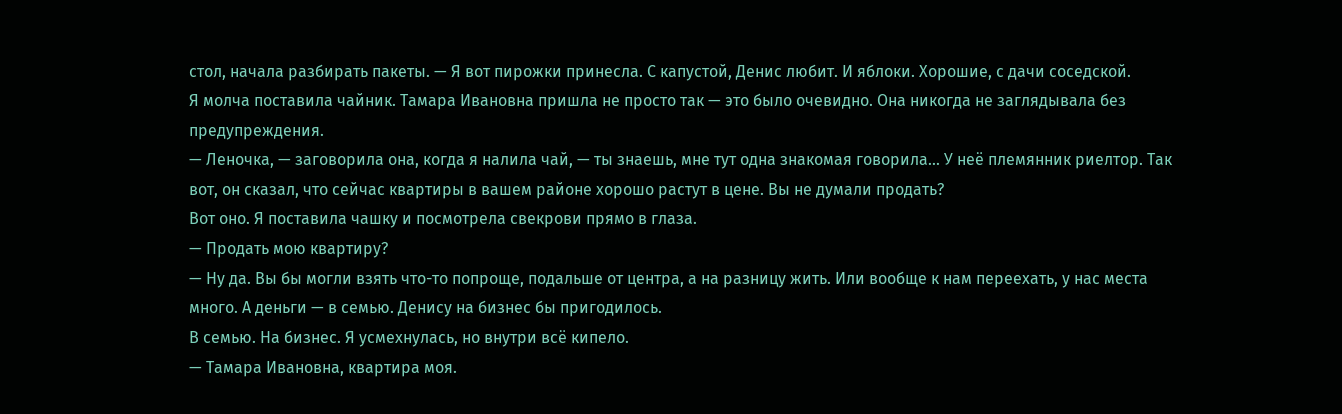стол, начала разбирать пакеты. — Я вот пирожки принесла. С капустой, Денис любит. И яблоки. Хорошие, с дачи соседской.
Я молча поставила чайник. Тамара Ивановна пришла не просто так — это было очевидно. Она никогда не заглядывала без предупреждения.
— Леночка, — заговорила она, когда я налила чай, — ты знаешь, мне тут одна знакомая говорила... У неё племянник риелтор. Так вот, он сказал, что сейчас квартиры в вашем районе хорошо растут в цене. Вы не думали продать?
Вот оно. Я поставила чашку и посмотрела свекрови прямо в глаза.
— Продать мою квартиру?
— Ну да. Вы бы могли взять что-то попроще, подальше от центра, а на разницу жить. Или вообще к нам переехать, у нас места много. А деньги — в семью. Денису на бизнес бы пригодилось.
В семью. На бизнес. Я усмехнулась, но внутри всё кипело.
— Тамара Ивановна, квартира моя.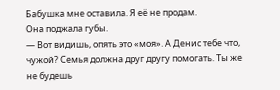Бабушка мне оставила. Я её не продам.
Она поджала губы.
— Вот видишь, опять это «моя». А Денис тебе что, чужой? Семья должна друг другу помогать. Ты же не будешь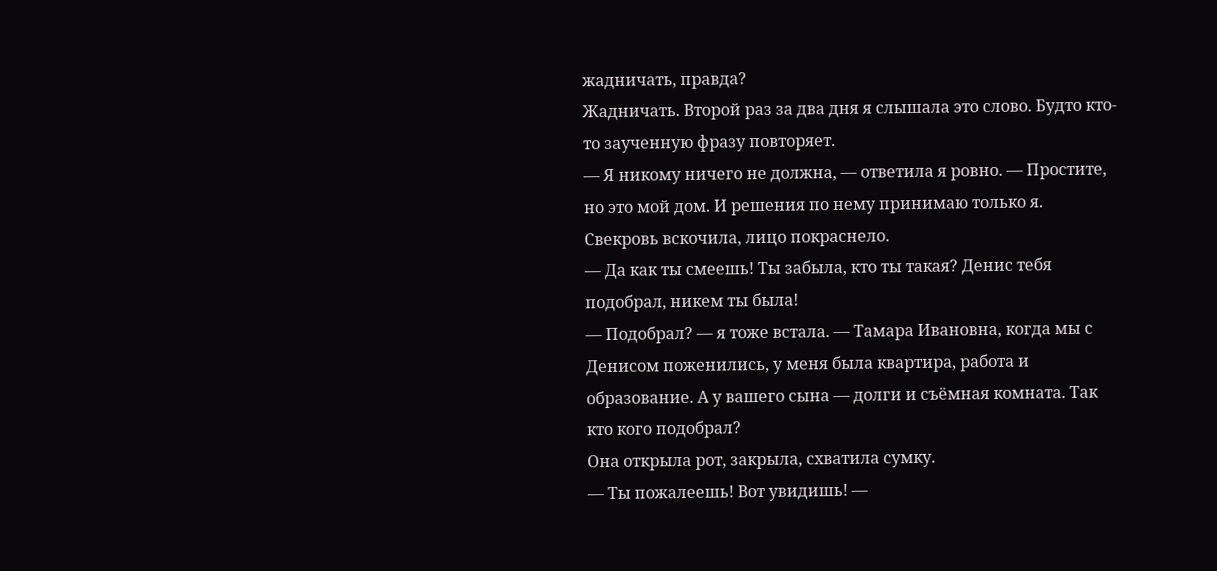жадничать, правда?
Жадничать. Второй раз за два дня я слышала это слово. Будто кто-то заученную фразу повторяет.
— Я никому ничего не должна, — ответила я ровно. — Простите, но это мой дом. И решения по нему принимаю только я.
Свекровь вскочила, лицо покраснело.
— Да как ты смеешь! Ты забыла, кто ты такая? Денис тебя подобрал, никем ты была!
— Подобрал? — я тоже встала. — Тамара Ивановна, когда мы с Денисом поженились, у меня была квартира, работа и образование. А у вашего сына — долги и съёмная комната. Так кто кого подобрал?
Она открыла рот, закрыла, схватила сумку.
— Ты пожалеешь! Вот увидишь! —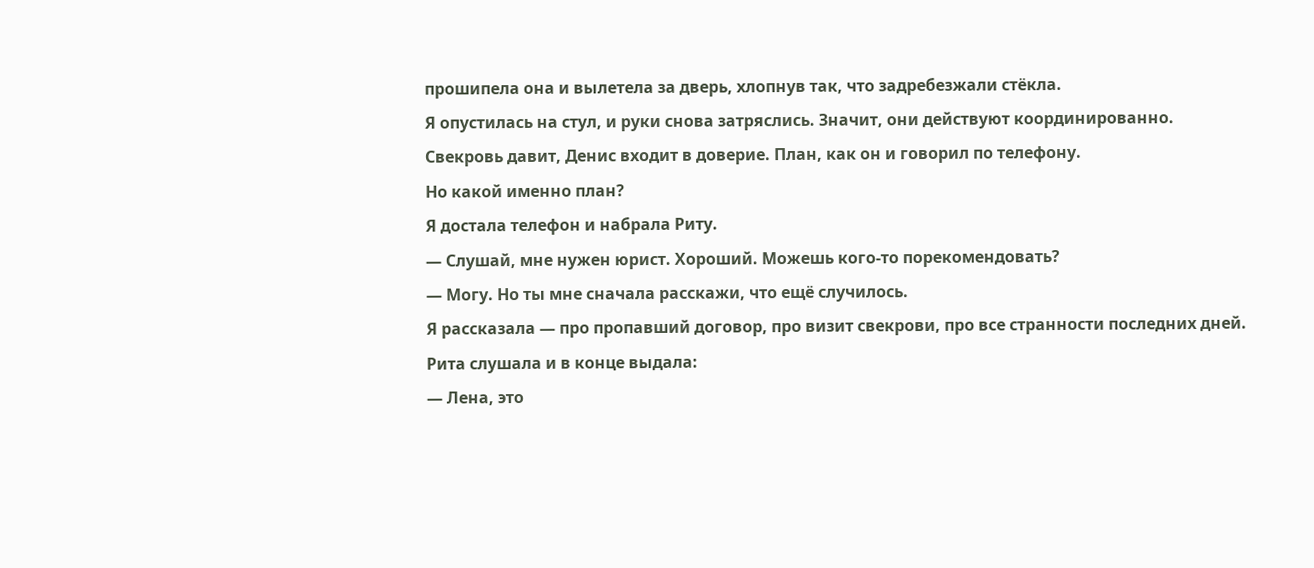прошипела она и вылетела за дверь, хлопнув так, что задребезжали стёкла.
Я опустилась на стул, и руки снова затряслись. Значит, они действуют координированно. Свекровь давит, Денис входит в доверие. План, как он и говорил по телефону.
Но какой именно план?
Я достала телефон и набрала Риту.
— Слушай, мне нужен юрист. Хороший. Можешь кого-то порекомендовать?
— Могу. Но ты мне сначала расскажи, что ещё случилось.
Я рассказала — про пропавший договор, про визит свекрови, про все странности последних дней. Рита слушала и в конце выдала:
— Лена, это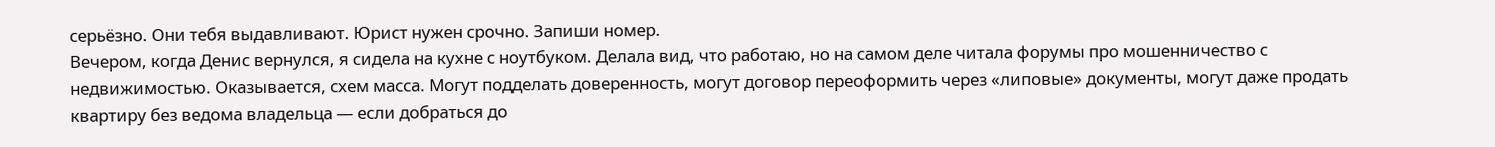серьёзно. Они тебя выдавливают. Юрист нужен срочно. Запиши номер.
Вечером, когда Денис вернулся, я сидела на кухне с ноутбуком. Делала вид, что работаю, но на самом деле читала форумы про мошенничество с недвижимостью. Оказывается, схем масса. Могут подделать доверенность, могут договор переоформить через «липовые» документы, могут даже продать квартиру без ведома владельца — если добраться до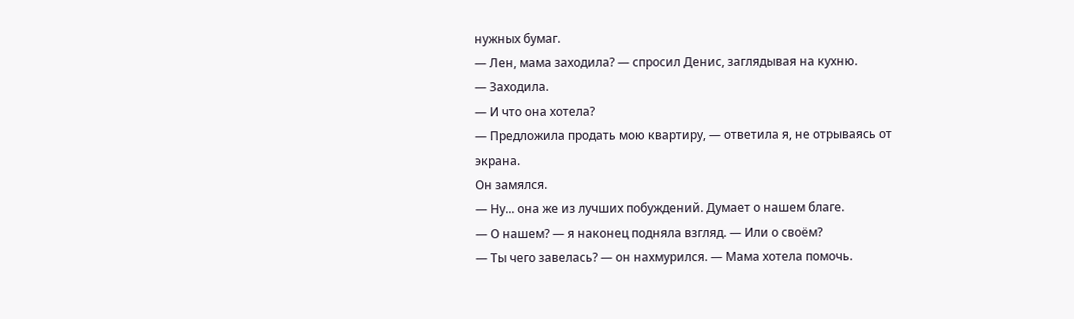нужных бумаг.
— Лен, мама заходила? — спросил Денис, заглядывая на кухню.
— Заходила.
— И что она хотела?
— Предложила продать мою квартиру, — ответила я, не отрываясь от экрана.
Он замялся.
— Ну... она же из лучших побуждений. Думает о нашем благе.
— О нашем? — я наконец подняла взгляд. — Или о своём?
— Ты чего завелась? — он нахмурился. — Мама хотела помочь.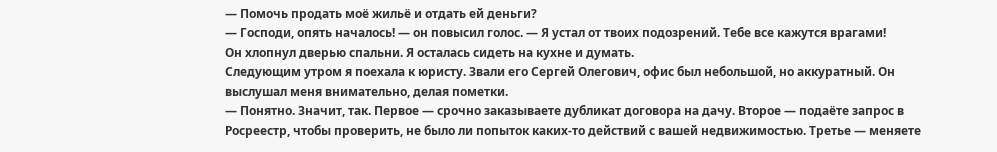— Помочь продать моё жильё и отдать ей деньги?
— Господи, опять началось! — он повысил голос. — Я устал от твоих подозрений. Тебе все кажутся врагами!
Он хлопнул дверью спальни. Я осталась сидеть на кухне и думать.
Следующим утром я поехала к юристу. Звали его Сергей Олегович, офис был небольшой, но аккуратный. Он выслушал меня внимательно, делая пометки.
— Понятно. Значит, так. Первое — срочно заказываете дубликат договора на дачу. Второе — подаёте запрос в Росреестр, чтобы проверить, не было ли попыток каких-то действий с вашей недвижимостью. Третье — меняете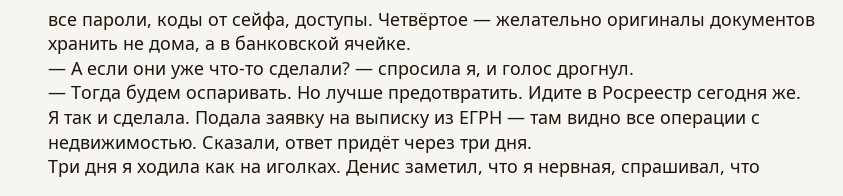все пароли, коды от сейфа, доступы. Четвёртое — желательно оригиналы документов хранить не дома, а в банковской ячейке.
— А если они уже что-то сделали? — спросила я, и голос дрогнул.
— Тогда будем оспаривать. Но лучше предотвратить. Идите в Росреестр сегодня же.
Я так и сделала. Подала заявку на выписку из ЕГРН — там видно все операции с недвижимостью. Сказали, ответ придёт через три дня.
Три дня я ходила как на иголках. Денис заметил, что я нервная, спрашивал, что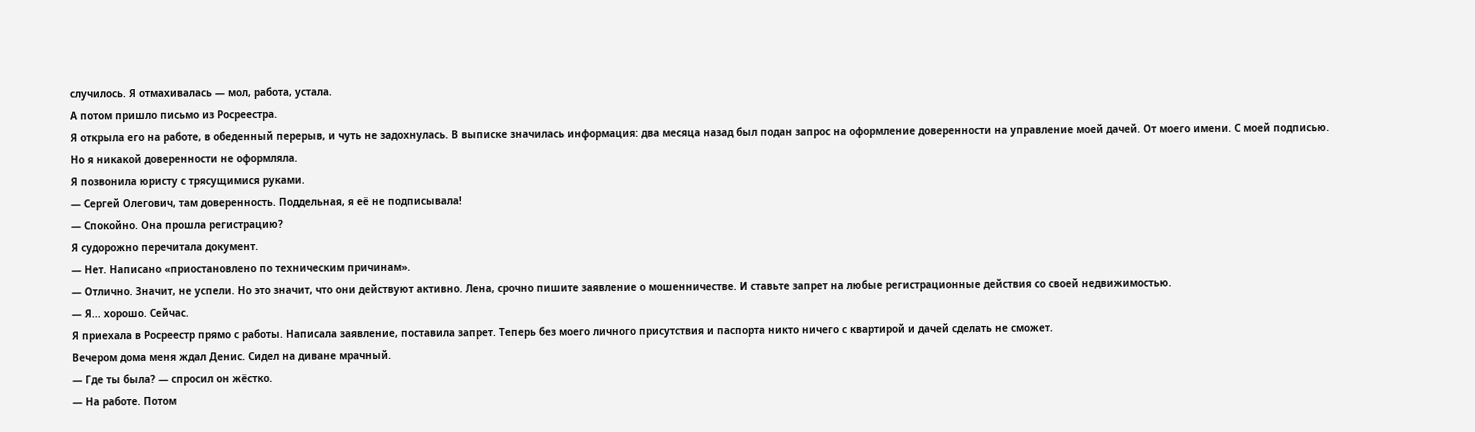случилось. Я отмахивалась — мол, работа, устала.
А потом пришло письмо из Росреестра.
Я открыла его на работе, в обеденный перерыв, и чуть не задохнулась. В выписке значилась информация: два месяца назад был подан запрос на оформление доверенности на управление моей дачей. От моего имени. С моей подписью.
Но я никакой доверенности не оформляла.
Я позвонила юристу с трясущимися руками.
— Сергей Олегович, там доверенность. Поддельная, я её не подписывала!
— Спокойно. Она прошла регистрацию?
Я судорожно перечитала документ.
— Нет. Написано «приостановлено по техническим причинам».
— Отлично. Значит, не успели. Но это значит, что они действуют активно. Лена, срочно пишите заявление о мошенничестве. И ставьте запрет на любые регистрационные действия со своей недвижимостью.
— Я... хорошо. Сейчас.
Я приехала в Росреестр прямо с работы. Написала заявление, поставила запрет. Теперь без моего личного присутствия и паспорта никто ничего с квартирой и дачей сделать не сможет.
Вечером дома меня ждал Денис. Сидел на диване мрачный.
— Где ты была? — спросил он жёстко.
— На работе. Потом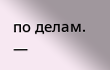по делам.
—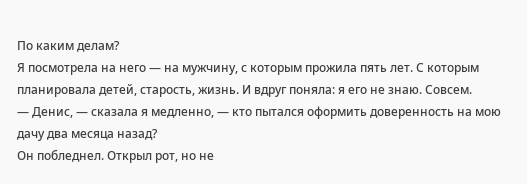По каким делам?
Я посмотрела на него — на мужчину, с которым прожила пять лет. С которым планировала детей, старость, жизнь. И вдруг поняла: я его не знаю. Совсем.
— Денис, — сказала я медленно, — кто пытался оформить доверенность на мою дачу два месяца назад?
Он побледнел. Открыл рот, но не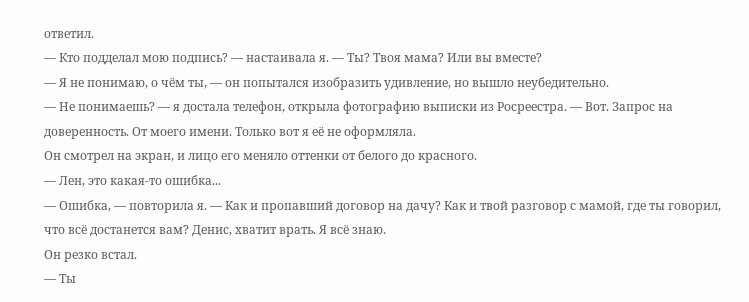ответил.
— Кто подделал мою подпись? — настаивала я. — Ты? Твоя мама? Или вы вместе?
— Я не понимаю, о чём ты, — он попытался изобразить удивление, но вышло неубедительно.
— Не понимаешь? — я достала телефон, открыла фотографию выписки из Росреестра. — Вот. Запрос на доверенность. От моего имени. Только вот я её не оформляла.
Он смотрел на экран, и лицо его меняло оттенки от белого до красного.
— Лен, это какая-то ошибка...
— Ошибка, — повторила я. — Как и пропавший договор на дачу? Как и твой разговор с мамой, где ты говорил, что всё достанется вам? Денис, хватит врать. Я всё знаю.
Он резко встал.
— Ты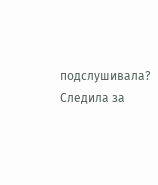подслушивала? Следила за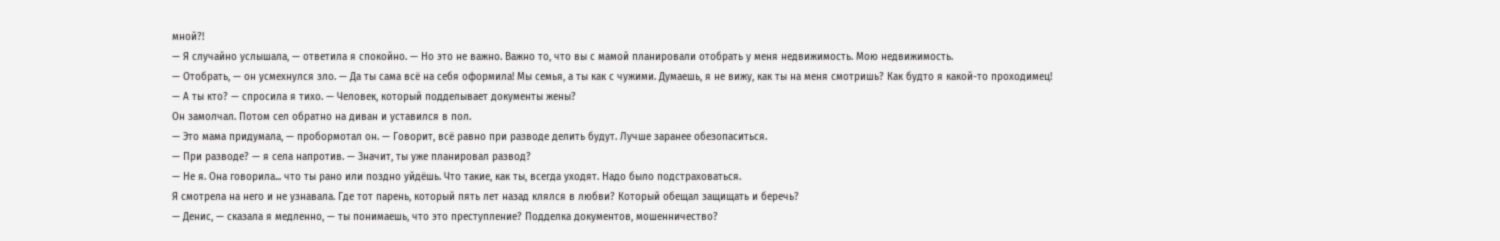мной?!
— Я случайно услышала, — ответила я спокойно. — Но это не важно. Важно то, что вы с мамой планировали отобрать у меня недвижимость. Мою недвижимость.
— Отобрать, — он усмехнулся зло. — Да ты сама всё на себя оформила! Мы семья, а ты как с чужими. Думаешь, я не вижу, как ты на меня смотришь? Как будто я какой-то проходимец!
— А ты кто? — спросила я тихо. — Человек, который подделывает документы жены?
Он замолчал. Потом сел обратно на диван и уставился в пол.
— Это мама придумала, — пробормотал он. — Говорит, всё равно при разводе делить будут. Лучше заранее обезопаситься.
— При разводе? — я села напротив. — Значит, ты уже планировал развод?
— Не я. Она говорила... что ты рано или поздно уйдёшь. Что такие, как ты, всегда уходят. Надо было подстраховаться.
Я смотрела на него и не узнавала. Где тот парень, который пять лет назад клялся в любви? Который обещал защищать и беречь?
— Денис, — сказала я медленно, — ты понимаешь, что это преступление? Подделка документов, мошенничество?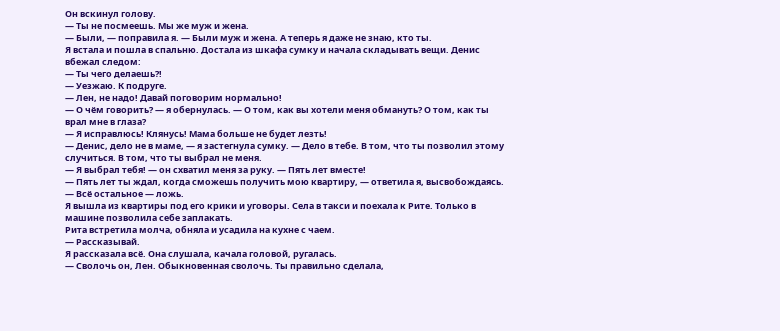Он вскинул голову.
— Ты не посмеешь. Мы же муж и жена.
— Были, — поправила я. — Были муж и жена. А теперь я даже не знаю, кто ты.
Я встала и пошла в спальню. Достала из шкафа сумку и начала складывать вещи. Денис вбежал следом:
— Ты чего делаешь?!
— Уезжаю. К подруге.
— Лен, не надо! Давай поговорим нормально!
— О чём говорить? — я обернулась. — О том, как вы хотели меня обмануть? О том, как ты врал мне в глаза?
— Я исправлюсь! Клянусь! Мама больше не будет лезть!
— Денис, дело не в маме, — я застегнула сумку. — Дело в тебе. В том, что ты позволил этому случиться. В том, что ты выбрал не меня.
— Я выбрал тебя! — он схватил меня за руку. — Пять лет вместе!
— Пять лет ты ждал, когда сможешь получить мою квартиру, — ответила я, высвобождаясь. — Всё остальное — ложь.
Я вышла из квартиры под его крики и уговоры. Села в такси и поехала к Рите. Только в машине позволила себе заплакать.
Рита встретила молча, обняла и усадила на кухне с чаем.
— Рассказывай.
Я рассказала всё. Она слушала, качала головой, ругалась.
— Сволочь он, Лен. Обыкновенная сволочь. Ты правильно сделала,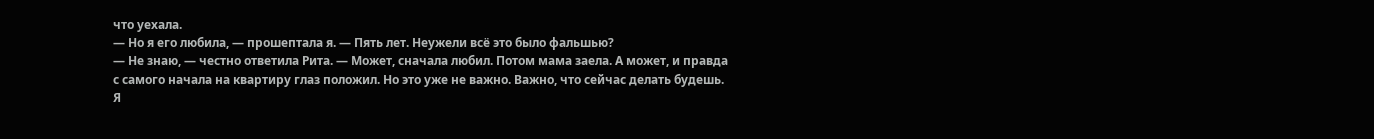что уехала.
— Но я его любила, — прошептала я. — Пять лет. Неужели всё это было фальшью?
— Не знаю, — честно ответила Рита. — Может, сначала любил. Потом мама заела. А может, и правда с самого начала на квартиру глаз положил. Но это уже не важно. Важно, что сейчас делать будешь.
Я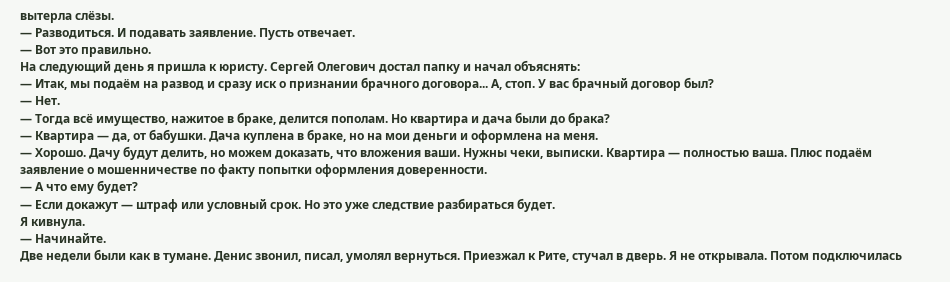вытерла слёзы.
— Разводиться. И подавать заявление. Пусть отвечает.
— Вот это правильно.
На следующий день я пришла к юристу. Сергей Олегович достал папку и начал объяснять:
— Итак, мы подаём на развод и сразу иск о признании брачного договора... А, стоп. У вас брачный договор был?
— Нет.
— Тогда всё имущество, нажитое в браке, делится пополам. Но квартира и дача были до брака?
— Квартира — да, от бабушки. Дача куплена в браке, но на мои деньги и оформлена на меня.
— Хорошо. Дачу будут делить, но можем доказать, что вложения ваши. Нужны чеки, выписки. Квартира — полностью ваша. Плюс подаём заявление о мошенничестве по факту попытки оформления доверенности.
— А что ему будет?
— Если докажут — штраф или условный срок. Но это уже следствие разбираться будет.
Я кивнула.
— Начинайте.
Две недели были как в тумане. Денис звонил, писал, умолял вернуться. Приезжал к Рите, стучал в дверь. Я не открывала. Потом подключилась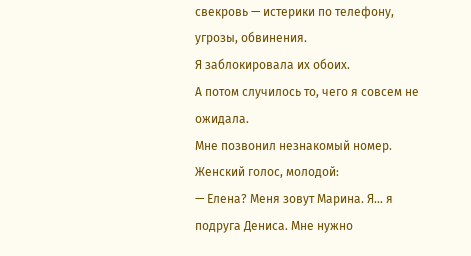свекровь — истерики по телефону, угрозы, обвинения.
Я заблокировала их обоих.
А потом случилось то, чего я совсем не ожидала.
Мне позвонил незнакомый номер. Женский голос, молодой:
— Елена? Меня зовут Марина. Я... я подруга Дениса. Мне нужно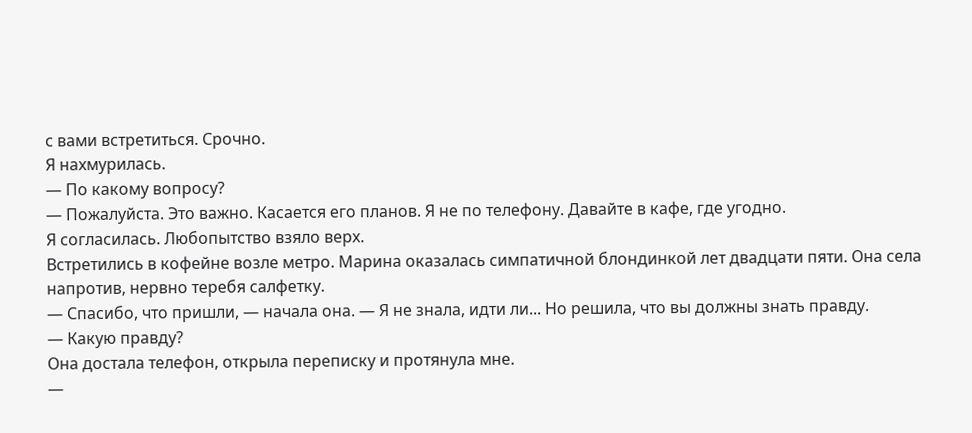с вами встретиться. Срочно.
Я нахмурилась.
— По какому вопросу?
— Пожалуйста. Это важно. Касается его планов. Я не по телефону. Давайте в кафе, где угодно.
Я согласилась. Любопытство взяло верх.
Встретились в кофейне возле метро. Марина оказалась симпатичной блондинкой лет двадцати пяти. Она села напротив, нервно теребя салфетку.
— Спасибо, что пришли, — начала она. — Я не знала, идти ли... Но решила, что вы должны знать правду.
— Какую правду?
Она достала телефон, открыла переписку и протянула мне.
—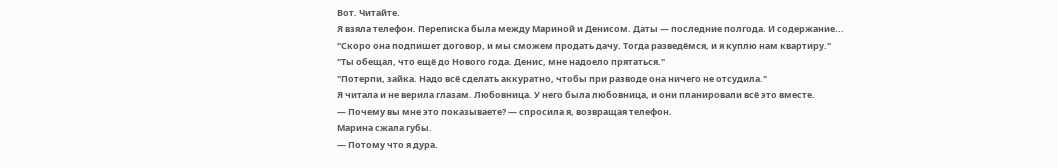Вот. Читайте.
Я взяла телефон. Переписка была между Мариной и Денисом. Даты — последние полгода. И содержание...
"Скоро она подпишет договор, и мы сможем продать дачу. Тогда разведёмся, и я куплю нам квартиру."
"Ты обещал, что ещё до Нового года. Денис, мне надоело прятаться."
"Потерпи, зайка. Надо всё сделать аккуратно, чтобы при разводе она ничего не отсудила."
Я читала и не верила глазам. Любовница. У него была любовница, и они планировали всё это вместе.
— Почему вы мне это показываете? — спросила я, возвращая телефон.
Марина сжала губы.
— Потому что я дура.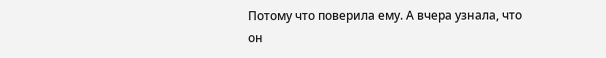Потому что поверила ему. А вчера узнала, что он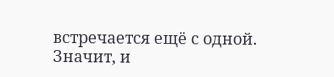встречается ещё с одной. Значит, и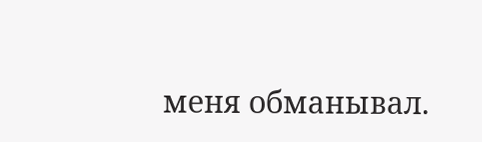меня обманывал.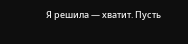Я решила — хватит. Пусть